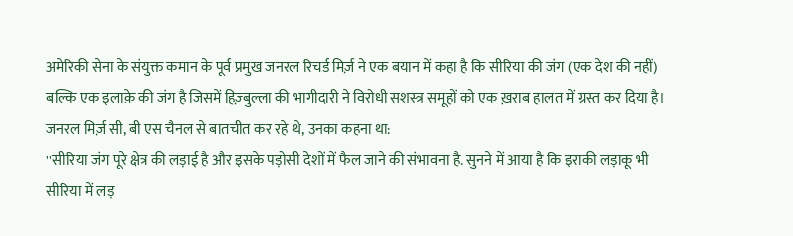अमेरिकी सेना के संयुक्त कमान के पूर्व प्रमुख जनरल रिचर्ड मिर्ज़ ने एक बयान में कहा है कि सीरिया की जंग (एक देश की नहीं) बल्कि एक इलाक़े की जंग है जिसमें हिज़्बुल्ला की भागीदारी ने विरोधी सशस्त्र समूहों को एक ख़राब हालत में ग्रस्त कर दिया है।
जनरल मिर्ज़ सी, बी एस चैनल से बातचीत कर रहे थे, उनका कहना था:
''सीरिया जंग पूरे क्षेत्र की लड़ाई है और इसके पड़ोसी देशों में फैल जाने की संभावना है. सुनने में आया है कि इराकी लड़ाकू भी सीरिया में लड़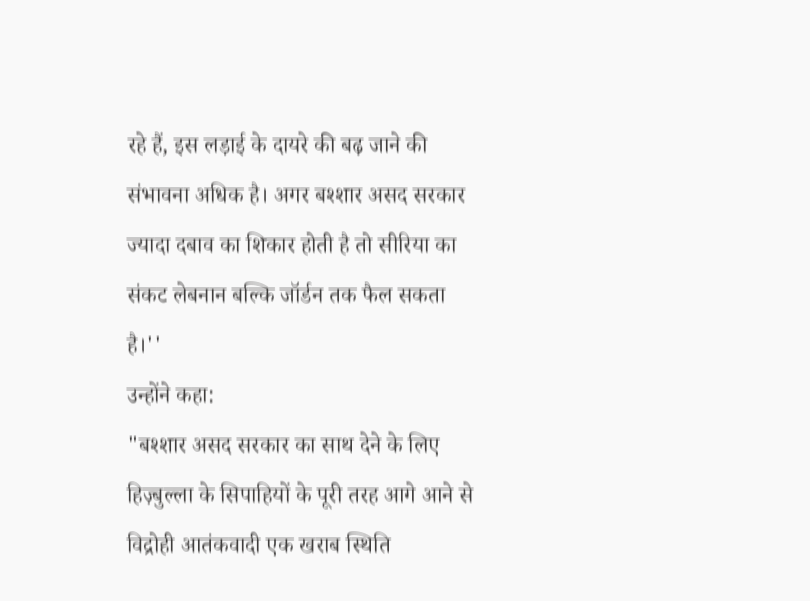रहे हैं, इस लड़ाई के दायरे की बढ़ जाने की संभावना अधिक है। अगर बश्शार असद सरकार ज्यादा दबाव का शिकार होती है तो सीरिया का संकट लेबनान बल्कि जॉर्डन तक फैल सकता है।''
उन्होंने कहा:
"बश्शार असद सरकार का साथ देने के लिए हिज़्बुल्ला के सिपाहियों के पूरी तरह आगे आने से विद्रोही आतंकवादी एक खराब स्थिति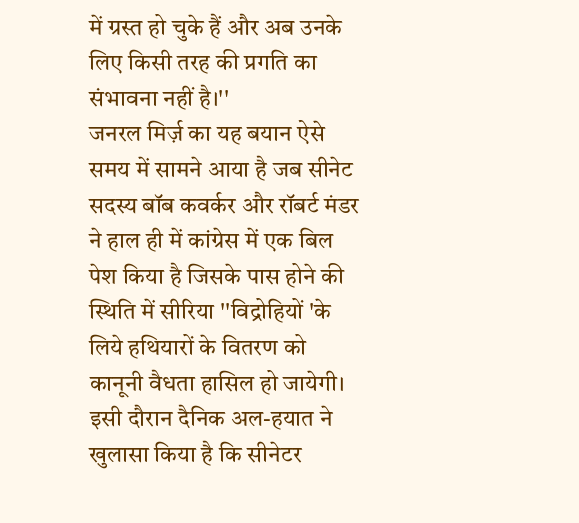में ग्रस्त हो चुके हैं और अब उनके लिए किसी तरह की प्रगति का संभावना नहीं है।''
जनरल मिर्ज़ का यह बयान ऐसे समय में सामने आया है जब सीनेट सदस्य बॉब कवर्कर और रॉबर्ट मंडर ने हाल ही में कांग्रेस में एक बिल पेश किया है जिसके पास होने की स्थिति में सीरिया ''विद्रोहियों 'के लिये हथियारों के वितरण को कानूनी वैधता हासिल हो जायेगी।
इसी दौरान दैनिक अल-हयात ने खुलासा किया है कि सीनेटर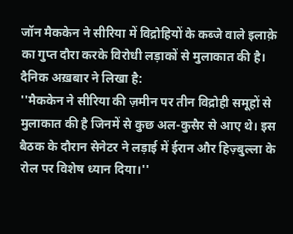जॉन मैककेन ने सीरिया में विद्रोहियों के कब्जे वाले इलाक़े का गुप्त दौरा करके विरोधी लड़ाकों से मुलाकात की है।
दैनिक अख़बार ने लिखा है:
''मैककेन ने सीरिया की ज़मीन पर तीन विद्रोही समूहों से मुलाकात की है जिनमें से कुछ अल-कुसैर से आए थे। इस बैठक के दौरान सेनेटर ने लड़ाई में ईरान और हिज़्बुल्ला के रोल पर विशेष ध्यान दिया।''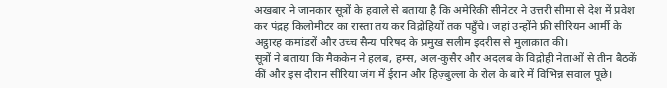अखबार ने जानकार सूत्रों के हवाले से बताया है कि अमेरिकी सीनेटर ने उत्तरी सीमा से देश में प्रवेश कर पंद्रह किलोमीटर का रास्ता तय कर विद्रोहियों तक पहुँचे। जहां उन्होंने फ्री सीरियन आर्मी के अट्ठारह कमांडरों और उच्च सैन्य परिषद के प्रमुख सलीम इदरीस से मुलाक़ात की।
सूत्रों ने बताया कि मैककेन ने हलब, हम्स, अल-कुसैर और अदलब के विद्रोही नेताओं से तीन बैठकें कीं और इस दौरान सीरिया जंग में ईरान और हिज़्बुल्ला के रोल के बारे में विभिन्न सवाल पूछे।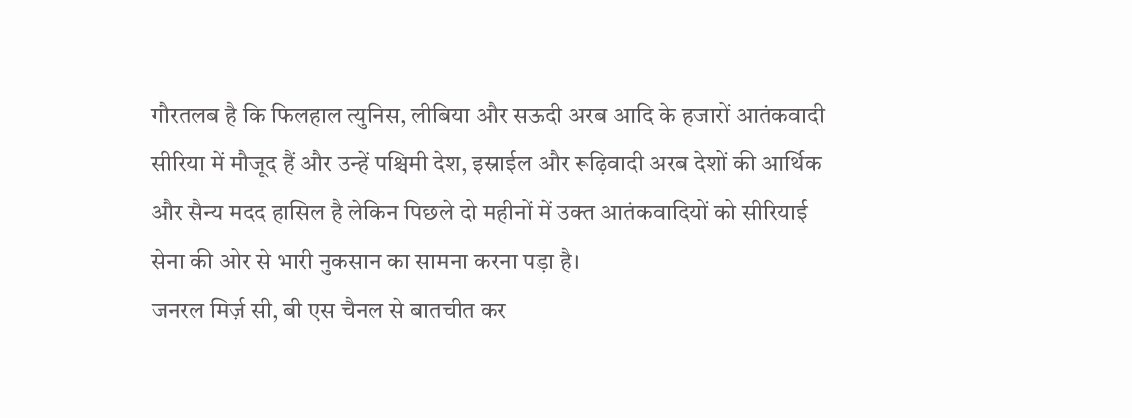गौरतलब है कि फिलहाल त्युनिस, लीबिया और सऊदी अरब आदि के हजारों आतंकवादी सीरिया में मौजूद हैं और उन्हें पश्चिमी देश, इस्राईल और रूढ़िवादी अरब देशों की आर्थिक और सैन्य मदद हासिल है लेकिन पिछले दो महीनों में उक्त आतंकवादियों को सीरियाई सेना की ओर से भारी नुकसान का सामना करना पड़ा है।
जनरल मिर्ज़ सी, बी एस चैनल से बातचीत कर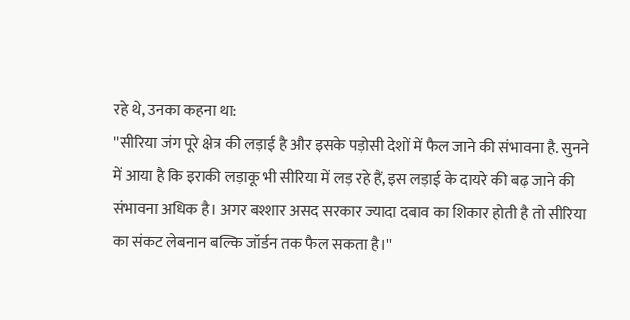रहे थे, उनका कहना था:
''सीरिया जंग पूरे क्षेत्र की लड़ाई है और इसके पड़ोसी देशों में फैल जाने की संभावना है. सुनने में आया है कि इराकी लड़ाकू भी सीरिया में लड़ रहे हैं, इस लड़ाई के दायरे की बढ़ जाने की संभावना अधिक है। अगर बश्शार असद सरकार ज्यादा दबाव का शिकार होती है तो सीरिया का संकट लेबनान बल्कि जॉर्डन तक फैल सकता है।''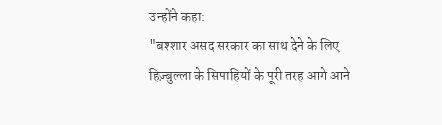उन्होंने कहा:
"बश्शार असद सरकार का साथ देने के लिए हिज़्बुल्ला के सिपाहियों के पूरी तरह आगे आने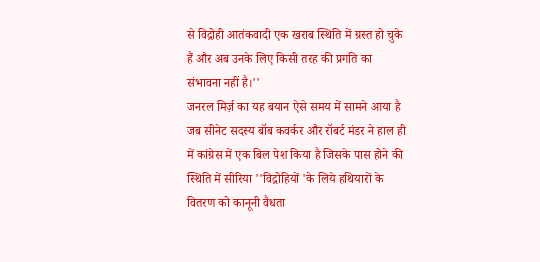से विद्रोही आतंकवादी एक खराब स्थिति में ग्रस्त हो चुके हैं और अब उनके लिए किसी तरह की प्रगति का संभावना नहीं है।''
जनरल मिर्ज़ का यह बयान ऐसे समय में सामने आया है जब सीनेट सदस्य बॉब कवर्कर और रॉबर्ट मंडर ने हाल ही में कांग्रेस में एक बिल पेश किया है जिसके पास होने की स्थिति में सीरिया ''विद्रोहियों 'के लिये हथियारों के वितरण को कानूनी वैधता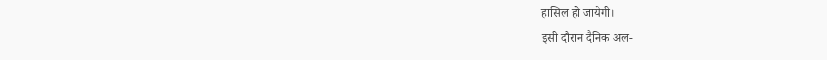हासिल हो जायेगी।
इसी दौरान दैनिक अल-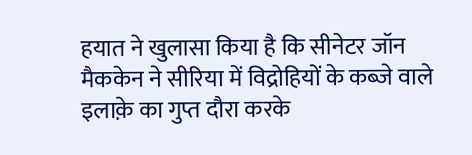हयात ने खुलासा किया है कि सीनेटर जॉन मैककेन ने सीरिया में विद्रोहियों के कब्जे वाले इलाक़े का गुप्त दौरा करके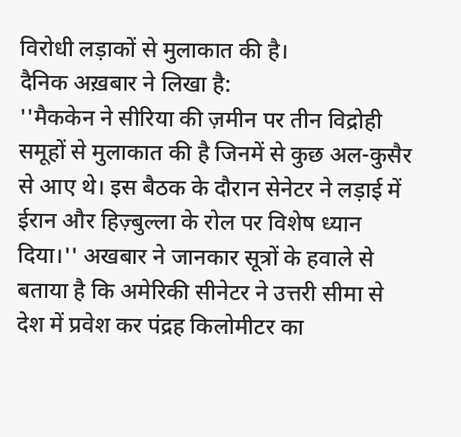विरोधी लड़ाकों से मुलाकात की है।
दैनिक अख़बार ने लिखा है:
''मैककेन ने सीरिया की ज़मीन पर तीन विद्रोही समूहों से मुलाकात की है जिनमें से कुछ अल-कुसैर से आए थे। इस बैठक के दौरान सेनेटर ने लड़ाई में ईरान और हिज़्बुल्ला के रोल पर विशेष ध्यान दिया।'' अखबार ने जानकार सूत्रों के हवाले से बताया है कि अमेरिकी सीनेटर ने उत्तरी सीमा से देश में प्रवेश कर पंद्रह किलोमीटर का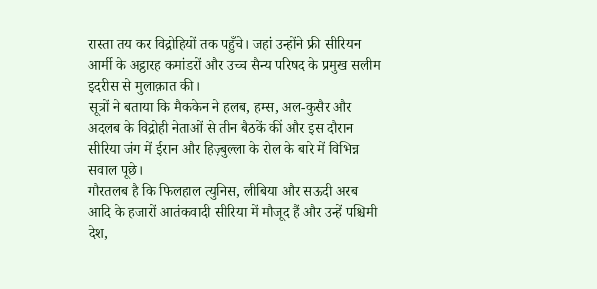रास्ता तय कर विद्रोहियों तक पहुँचे। जहां उन्होंने फ्री सीरियन आर्मी के अट्ठारह कमांडरों और उच्च सैन्य परिषद के प्रमुख सलीम इदरीस से मुलाक़ात की।
सूत्रों ने बताया कि मैककेन ने हलब, हम्स, अल-कुसैर और अदलब के विद्रोही नेताओं से तीन बैठकें कीं और इस दौरान सीरिया जंग में ईरान और हिज़्बुल्ला के रोल के बारे में विभिन्न सवाल पूछे।
गौरतलब है कि फिलहाल त्युनिस, लीबिया और सऊदी अरब आदि के हजारों आतंकवादी सीरिया में मौजूद हैं और उन्हें पश्चिमी देश,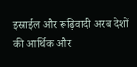इस्राईल और रूढ़िवादी अरब देशों की आर्थिक और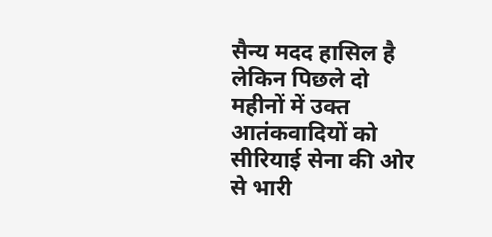सैन्य मदद हासिल है लेकिन पिछले दो महीनों में उक्त आतंकवादियों को सीरियाई सेना की ओर से भारी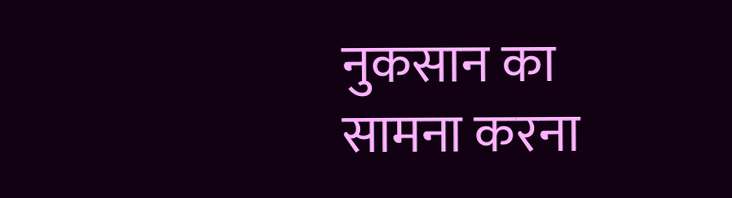नुकसान का सामना करना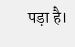पड़ा है।